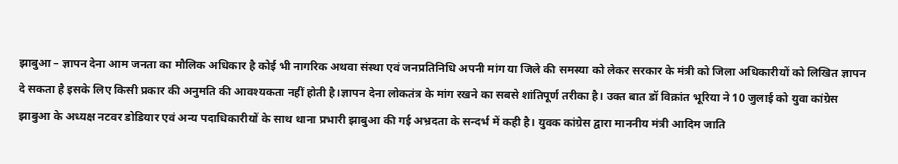झाबुआ – ज्ञापन देना आम जनता का मौलिक अधिकार है कोई भी नागरिक अथवा संस्था एवं जनप्रतिनिधि अपनी मांग या जिले की समस्या को लेकर सरकार के मंत्री को जिला अधिकारीयों को लिखित ज्ञापन दे सकता है इसके लिए किसी प्रकार की अनुमति की आवश्यकता नहीं होती है।ज्ञापन देना लोकतंत्र के मांग रखने का सबसे शांतिपूर्ण तरीका है। उक्त बात डॉ विक्रांत भूरिया ने 10 जुलाई को युवा कांग्रेस झाबुआ के अध्यक्ष नटवर डोडियार एवं अन्य पदाधिकारीयों के साथ थाना प्रभारी झाबुआ की गई अभ्रदता के सन्दर्भ में कही है। युवक कांग्रेस द्वारा माननीय मंत्री आदिम जाति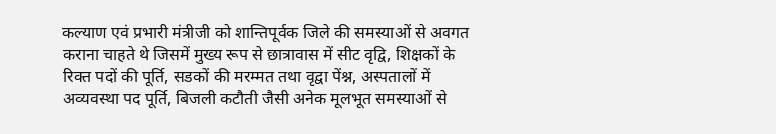कल्याण एवं प्रभारी मंत्रीजी को शान्तिपूर्वक जिले की समस्याओं से अवगत कराना चाहते थे जिसमें मुख्य रूप से छात्रावास में सीट वृद्वि, शिक्षकों के रिक्त पदों की पूर्ति, सडकों की मरम्मत तथा वृद्वा पेंश्न, अस्पतालों में अव्यवस्था पद पूर्ति, बिजली कटौती जैसी अनेक मूलभूत समस्याओं से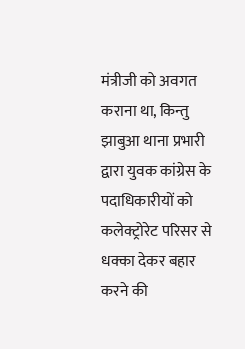मंत्रीजी को अवगत कराना था, किन्तु झाबुआ थाना प्रभारी द्वारा युवक कांग्रेस के पदाधिकारीयों को कलेक्ट्रोरेट परिसर से धक्का देकर बहार करने की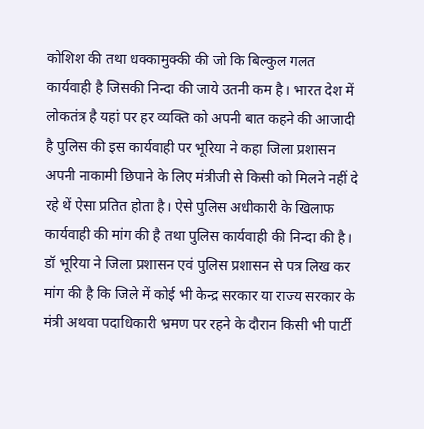कोशिश की तथा धक्कामुक्की की जो कि बिल्कुल गलत कार्यवाही है जिसकी निन्दा की जाये उतनी कम है। भारत देश में लोकतंत्र है यहां पर हर व्यक्ति को अपनी बात कहने की आजादी है पुलिस की इस कार्यवाही पर भूरिया ने कहा जिला प्रशासन अपनी नाकामी छिपाने के लिए मंत्रीजी से किसी को मिलने नहीं दे रहे थें ऐसा प्रतित होता है। ऐसे पुलिस अधीकारी के खिलाफ कार्यवाही की मांग की है तथा पुलिस कार्यवाही की निन्दा की है। डॉ भूरिया ने जिला प्रशासन एवं पुलिस प्रशासन से पत्र लिख कर मांग की है कि जिले में कोई भी केन्द्र सरकार या राज्य सरकार के मंत्री अथवा पदाधिकारी भ्रमण पर रहने के दौरान किसी भी पार्टी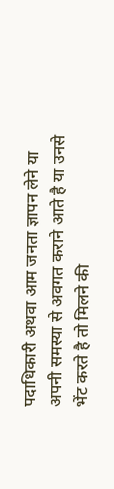पदाधिकारी अथवा आम जनता ज्ञापन लेने या अपनी समस्या से अवगत कराने आते है या उनसे भेंट करते है तो मिलने की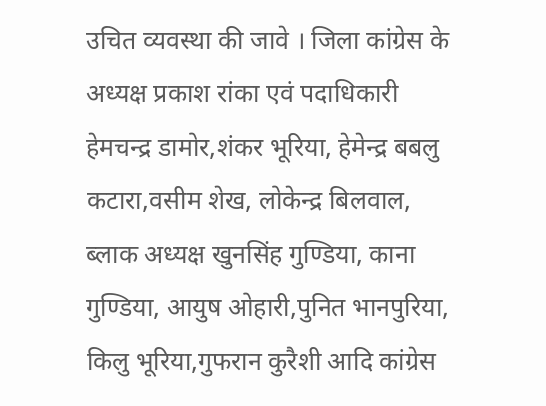उचित व्यवस्था की जावे । जिला कांग्रेस के अध्यक्ष प्रकाश रांका एवं पदाधिकारी हेमचन्द्र डामोर,शंकर भूरिया, हेमेन्द्र बबलु कटारा,वसीम शेख, लोकेन्द्र बिलवाल, ब्लाक अध्यक्ष खुनसिंह गुण्डिया, काना गुण्डिया, आयुष ओहारी,पुनित भानपुरिया, किलु भूरिया,गुफरान कुरैशी आदि कांग्रेस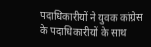पदाधिकारीयों ने युवक कांग्रेस के पदाधिकारीयों के साथ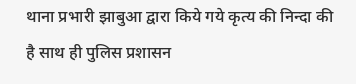थाना प्रभारी झाबुआ द्वारा किये गये कृत्य की निन्दा की है साथ ही पुलिस प्रशासन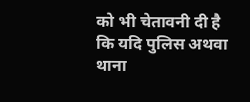को भी चेतावनी दी है कि यदि पुलिस अथवा थाना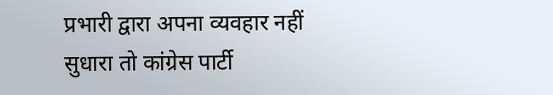प्रभारी द्वारा अपना व्यवहार नहीं सुधारा तो कांग्रेस पार्टी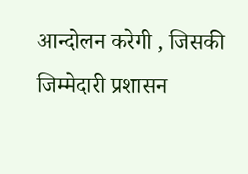आन्दोलन करेगी , जिसकी जिम्मेदारी प्रशासन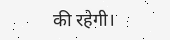की रहेगी।